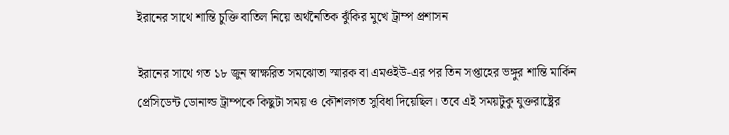ইরানের সাথে শান্তি চুক্তি বাতিল নিয়ে অর্থনৈতিক ঝুঁকির মুখে ট্রাম্প প্রশাসন

ইরানের সাথে গত ১৮ জুন স্বাক্ষরিত সমঝোতা স্মারক বা এমওইউ-এর পর তিন সপ্তাহের ভঙ্গুর শান্তি মার্কিন প্রেসিডেন্ট ডোনাল্ড ট্রাম্পকে কিছুটা সময় ও কৌশলগত সুবিধা দিয়েছিল। তবে এই সময়টুকু যুক্তরাষ্ট্রের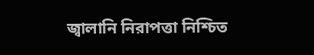জ্বালানি নিরাপত্তা নিশ্চিত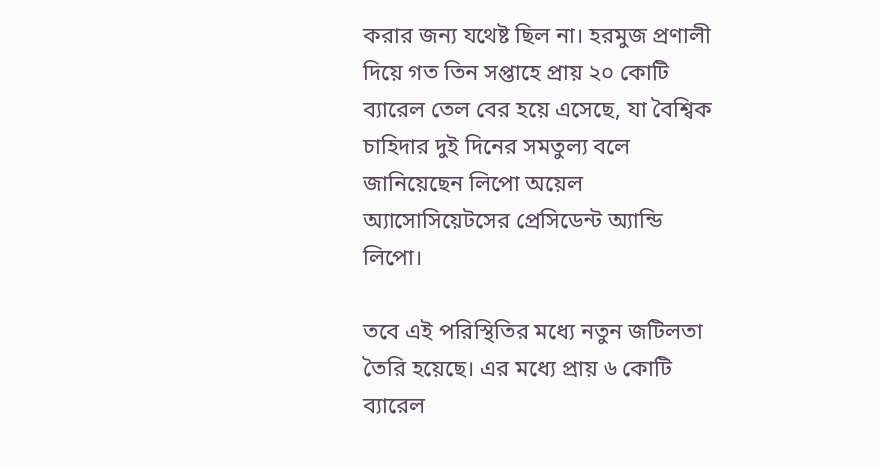করার জন্য যথেষ্ট ছিল না। হরমুজ প্রণালী দিয়ে গত তিন সপ্তাহে প্রায় ২০ কোটি ব্যারেল তেল বের হয়ে এসেছে, যা বৈশ্বিক চাহিদার দুই দিনের সমতুল্য বলে জানিয়েছেন লিপো অয়েল অ্যাসোসিয়েটসের প্রেসিডেন্ট অ্যান্ডি লিপো।

তবে এই পরিস্থিতির মধ্যে নতুন জটিলতা তৈরি হয়েছে। এর মধ্যে প্রায় ৬ কোটি ব্যারেল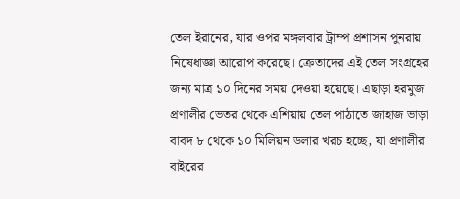তেল ইরানের, যার ওপর মঙ্গলবার ট্রাম্প প্রশাসন পুনরায় নিষেধাজ্ঞা আরোপ করেছে। ক্রেতাদের এই তেল সংগ্রহের জন্য মাত্র ১০ দিনের সময় দেওয়া হয়েছে। এছাড়া হরমুজ প্রণালীর ভেতর থেকে এশিয়ায় তেল পাঠাতে জাহাজ ভাড়া বাবদ ৮ থেকে ১০ মিলিয়ন ডলার খরচ হচ্ছে, যা প্রণালীর বাইরের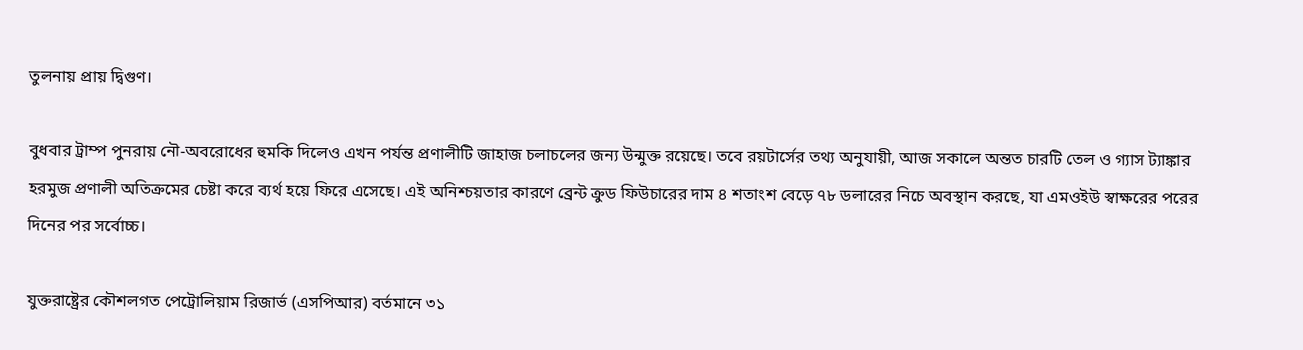তুলনায় প্রায় দ্বিগুণ।

বুধবার ট্রাম্প পুনরায় নৌ-অবরোধের হুমকি দিলেও এখন পর্যন্ত প্রণালীটি জাহাজ চলাচলের জন্য উন্মুক্ত রয়েছে। তবে রয়টার্সের তথ্য অনুযায়ী, আজ সকালে অন্তত চারটি তেল ও গ্যাস ট্যাঙ্কার হরমুজ প্রণালী অতিক্রমের চেষ্টা করে ব্যর্থ হয়ে ফিরে এসেছে। এই অনিশ্চয়তার কারণে ব্রেন্ট ক্রুড ফিউচারের দাম ৪ শতাংশ বেড়ে ৭৮ ডলারের নিচে অবস্থান করছে, যা এমওইউ স্বাক্ষরের পরের দিনের পর সর্বোচ্চ।

যুক্তরাষ্ট্রের কৌশলগত পেট্রোলিয়াম রিজার্ভ (এসপিআর) বর্তমানে ৩১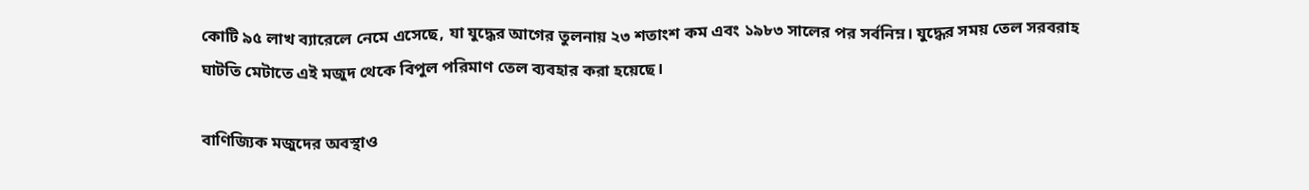কোটি ৯৫ লাখ ব্যারেলে নেমে এসেছে, যা যুদ্ধের আগের তুলনায় ২৩ শতাংশ কম এবং ১৯৮৩ সালের পর সর্বনিম্ন। যুদ্ধের সময় তেল সরবরাহ ঘাটতি মেটাতে এই মজুদ থেকে বিপুল পরিমাণ তেল ব্যবহার করা হয়েছে।

বাণিজ্যিক মজুদের অবস্থাও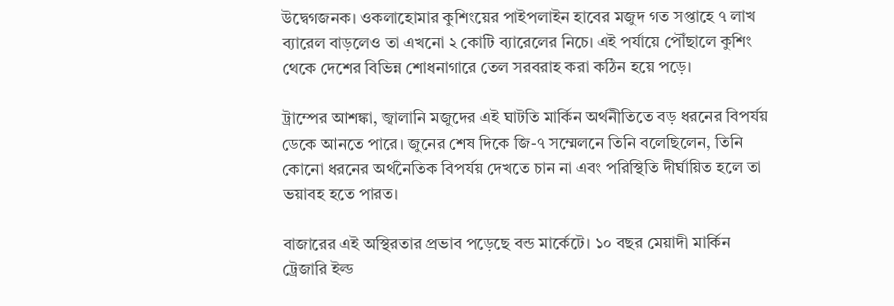উদ্বেগজনক। ওকলাহোমার কুশিংয়ের পাইপলাইন হাবের মজুদ গত সপ্তাহে ৭ লাখ ব্যারেল বাড়লেও তা এখনো ২ কোটি ব্যারেলের নিচে। এই পর্যায়ে পৌঁছালে কুশিং থেকে দেশের বিভিন্ন শোধনাগারে তেল সরবরাহ করা কঠিন হয়ে পড়ে।

ট্রাম্পের আশঙ্কা, জ্বালানি মজুদের এই ঘাটতি মার্কিন অর্থনীতিতে বড় ধরনের বিপর্যয় ডেকে আনতে পারে। জুনের শেষ দিকে জি-৭ সম্মেলনে তিনি বলেছিলেন, তিনি কোনো ধরনের অর্থনৈতিক বিপর্যয় দেখতে চান না এবং পরিস্থিতি দীর্ঘায়িত হলে তা ভয়াবহ হতে পারত।

বাজারের এই অস্থিরতার প্রভাব পড়েছে বন্ড মার্কেটে। ১০ বছর মেয়াদী মার্কিন ট্রেজারি ইল্ড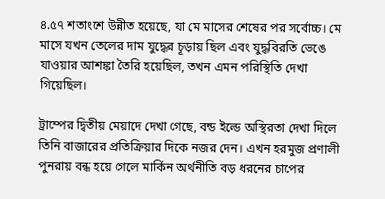৪.৫৭ শতাংশে উন্নীত হয়েছে, যা মে মাসের শেষের পর সর্বোচ্চ। মে মাসে যখন তেলের দাম যুদ্ধের চূড়ায় ছিল এবং যুদ্ধবিরতি ভেঙে যাওয়ার আশঙ্কা তৈরি হয়েছিল, তখন এমন পরিস্থিতি দেখা গিয়েছিল।

ট্রাম্পের দ্বিতীয় মেয়াদে দেখা গেছে, বন্ড ইল্ডে অস্থিরতা দেখা দিলে তিনি বাজারের প্রতিক্রিয়ার দিকে নজর দেন। এখন হরমুজ প্রণালী পুনরায় বন্ধ হয়ে গেলে মার্কিন অর্থনীতি বড় ধরনের চাপের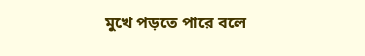মুখে পড়তে পারে বলে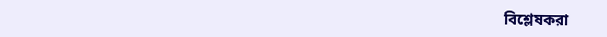বিশ্লেষকরা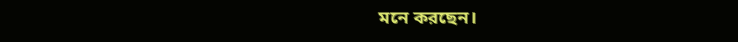মনে করছেন।